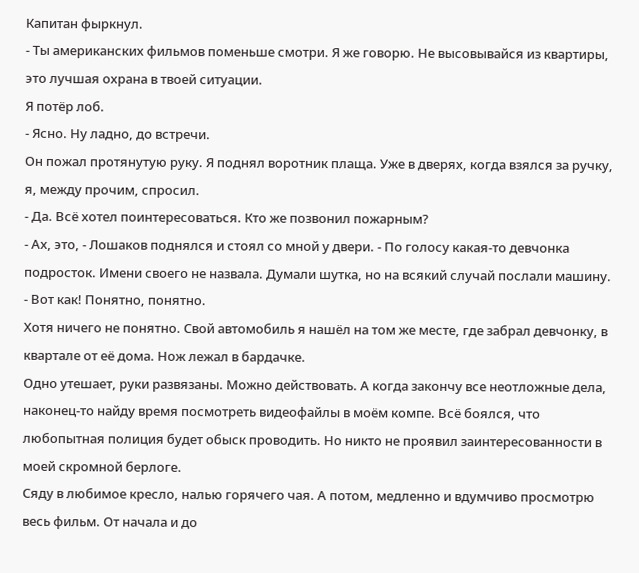Капитан фыркнул.
- Ты американских фильмов поменьше смотри. Я же говорю. Не высовывайся из квартиры, это лучшая охрана в твоей ситуации.
Я потёр лоб.
- Ясно. Ну ладно, до встречи.
Он пожал протянутую руку. Я поднял воротник плаща. Уже в дверях, когда взялся за ручку, я, между прочим, спросил.
- Да. Всё хотел поинтересоваться. Кто же позвонил пожарным?
- Ах, это, - Лошаков поднялся и стоял со мной у двери. - По голосу какая-то девчонка подросток. Имени своего не назвала. Думали шутка, но на всякий случай послали машину.
- Вот как! Понятно, понятно.
Хотя ничего не понятно. Свой автомобиль я нашёл на том же месте, где забрал девчонку, в квартале от её дома. Нож лежал в бардачке.
Одно утешает, руки развязаны. Можно действовать. А когда закончу все неотложные дела, наконец-то найду время посмотреть видеофайлы в моём компе. Всё боялся, что любопытная полиция будет обыск проводить. Но никто не проявил заинтересованности в моей скромной берлоге.
Сяду в любимое кресло, налью горячего чая. А потом, медленно и вдумчиво просмотрю весь фильм. От начала и до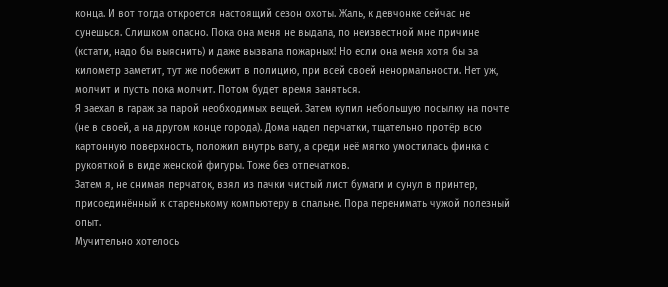конца. И вот тогда откроется настоящий сезон охоты. Жаль, к девчонке сейчас не сунешься. Слишком опасно. Пока она меня не выдала, по неизвестной мне причине (кстати, надо бы выяснить) и даже вызвала пожарных! Но если она меня хотя бы за километр заметит, тут же побежит в полицию, при всей своей ненормальности. Нет уж, молчит и пусть пока молчит. Потом будет время заняться.
Я заехал в гараж за парой необходимых вещей. Затем купил небольшую посылку на почте (не в своей, а на другом конце города). Дома надел перчатки, тщательно протёр всю картонную поверхность, положил внутрь вату, а среди неё мягко умостилась финка с рукояткой в виде женской фигуры. Тоже без отпечатков.
Затем я, не снимая перчаток, взял из пачки чистый лист бумаги и сунул в принтер, присоединённый к старенькому компьютеру в спальне. Пора перенимать чужой полезный опыт.
Мучительно хотелось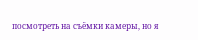посмотреть на съёмки камеры, но я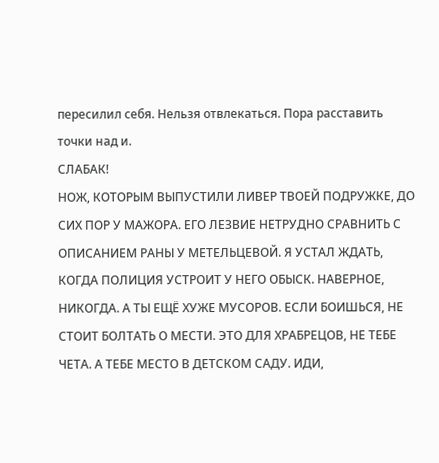пересилил себя. Нельзя отвлекаться. Пора расставить точки над и.
СЛАБАК!
НОЖ, КОТОРЫМ ВЫПУСТИЛИ ЛИВЕР ТВОЕЙ ПОДРУЖКЕ, ДО СИХ ПОР У МАЖОРА. ЕГО ЛЕЗВИЕ НЕТРУДНО СРАВНИТЬ С ОПИСАНИЕМ РАНЫ У МЕТЕЛЬЦЕВОЙ. Я УСТАЛ ЖДАТЬ, КОГДА ПОЛИЦИЯ УСТРОИТ У НЕГО ОБЫСК. НАВЕРНОЕ, НИКОГДА. А ТЫ ЕЩЁ ХУЖЕ МУСОРОВ. ЕСЛИ БОИШЬСЯ, НЕ СТОИТ БОЛТАТЬ О МЕСТИ. ЭТО ДЛЯ ХРАБРЕЦОВ, НЕ ТЕБЕ ЧЕТА. А ТЕБЕ МЕСТО В ДЕТСКОМ САДУ. ИДИ,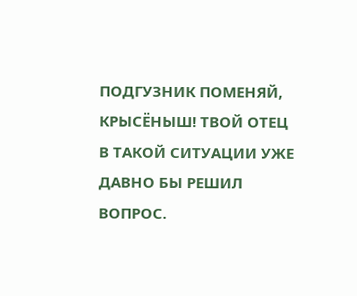ПОДГУЗНИК ПОМЕНЯЙ, КРЫСЁНЫШ! ТВОЙ ОТЕЦ В ТАКОЙ СИТУАЦИИ УЖЕ ДАВНО БЫ РЕШИЛ ВОПРОС.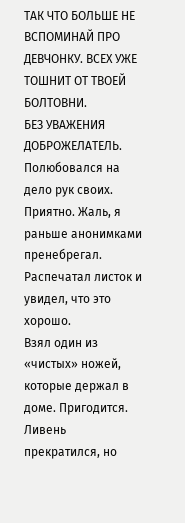ТАК ЧТО БОЛЬШЕ НЕ ВСПОМИНАЙ ПРО ДЕВЧОНКУ. ВСЕХ УЖЕ ТОШНИТ ОТ ТВОЕЙ БОЛТОВНИ.
БЕЗ УВАЖЕНИЯ
ДОБРОЖЕЛАТЕЛЬ.
Полюбовался на дело рук своих. Приятно. Жаль, я раньше анонимками пренебрегал. Распечатал листок и увидел, что это хорошо.
Взял один из «чистых» ножей, которые держал в доме. Пригодится.
Ливень прекратился, но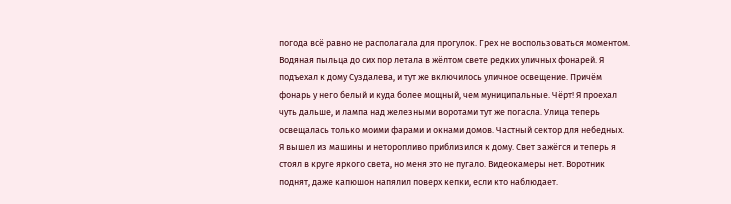погода всё равно не располагала для прогулок. Грех не воспользоваться моментом. Водяная пыльца до сих пор летала в жёлтом свете редких уличных фонарей. Я подъехал к дому Суздалева, и тут же включилось уличное освещение. Причём фонарь у него белый и куда более мощный, чем муниципальные. Чёрт! Я проехал чуть дальше, и лампа над железными воротами тут же погасла. Улица теперь освещалась только моими фарами и окнами домов. Частный сектор для небедных.
Я вышел из машины и неторопливо приблизился к дому. Свет зажёгся и теперь я стоял в круге яркого света, но меня это не пугало. Видеокамеры нет. Воротник поднят, даже капюшон напялил поверх кепки, если кто наблюдает.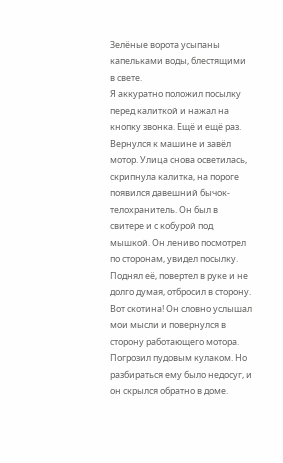Зелёные ворота усыпаны капельками воды, блестящими в свете.
Я аккуратно положил посылку перед калиткой и нажал на кнопку звонка. Ещё и ещё раз.
Вернулся к машине и завёл мотор. Улица снова осветилась, скрипнула калитка, на пороге появился давешний бычок-телохранитель. Он был в свитере и с кобурой под мышкой. Он лениво посмотрел по сторонам, увидел посылку. Поднял её, повертел в руке и не долго думая, отбросил в сторону. Вот скотина! Он словно услышал мои мысли и повернулся в сторону работающего мотора. Погрозил пудовым кулаком. Но разбираться ему было недосуг, и он скрылся обратно в доме.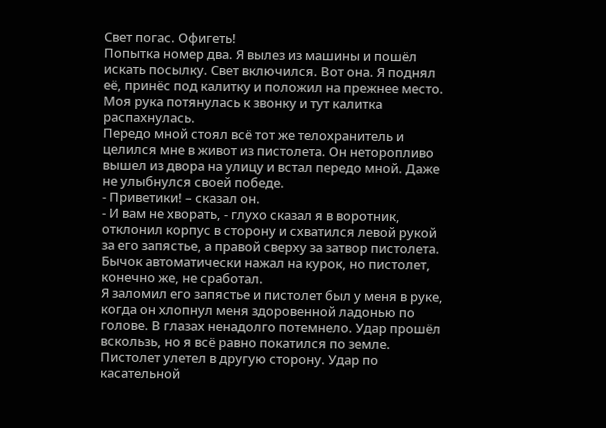Свет погас. Офигеть!
Попытка номер два. Я вылез из машины и пошёл искать посылку. Свет включился. Вот она. Я поднял её, принёс под калитку и положил на прежнее место. Моя рука потянулась к звонку и тут калитка распахнулась.
Передо мной стоял всё тот же телохранитель и целился мне в живот из пистолета. Он неторопливо вышел из двора на улицу и встал передо мной. Даже не улыбнулся своей победе.
- Приветики! – сказал он.
- И вам не хворать, - глухо сказал я в воротник, отклонил корпус в сторону и схватился левой рукой за его запястье, а правой сверху за затвор пистолета. Бычок автоматически нажал на курок, но пистолет, конечно же, не сработал.
Я заломил его запястье и пистолет был у меня в руке, когда он хлопнул меня здоровенной ладонью по голове. В глазах ненадолго потемнело. Удар прошёл вскользь, но я всё равно покатился по земле. Пистолет улетел в другую сторону. Удар по касательной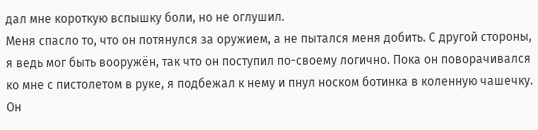дал мне короткую вспышку боли, но не оглушил.
Меня спасло то, что он потянулся за оружием, а не пытался меня добить. С другой стороны, я ведь мог быть вооружён, так что он поступил по-своему логично. Пока он поворачивался ко мне с пистолетом в руке, я подбежал к нему и пнул носком ботинка в коленную чашечку.
Он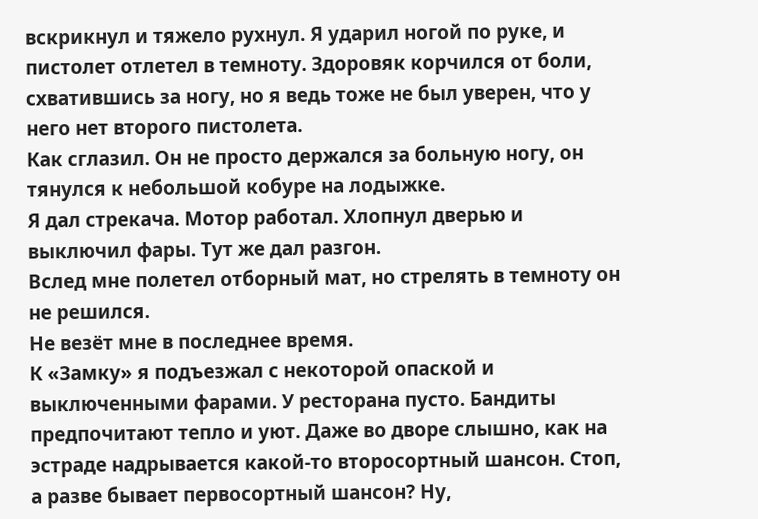вскрикнул и тяжело рухнул. Я ударил ногой по руке, и пистолет отлетел в темноту. Здоровяк корчился от боли, схватившись за ногу, но я ведь тоже не был уверен, что у него нет второго пистолета.
Как сглазил. Он не просто держался за больную ногу, он тянулся к небольшой кобуре на лодыжке.
Я дал стрекача. Мотор работал. Хлопнул дверью и выключил фары. Тут же дал разгон.
Вслед мне полетел отборный мат, но стрелять в темноту он не решился.
Не везёт мне в последнее время.
К «Замку» я подъезжал с некоторой опаской и выключенными фарами. У ресторана пусто. Бандиты предпочитают тепло и уют. Даже во дворе слышно, как на эстраде надрывается какой-то второсортный шансон. Стоп, а разве бывает первосортный шансон? Ну,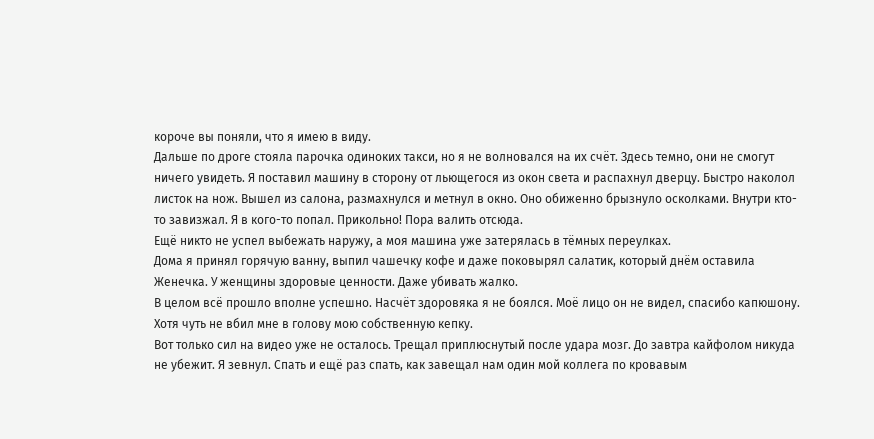короче вы поняли, что я имею в виду.
Дальше по дроге стояла парочка одиноких такси, но я не волновался на их счёт. Здесь темно, они не смогут ничего увидеть. Я поставил машину в сторону от льющегося из окон света и распахнул дверцу. Быстро наколол листок на нож. Вышел из салона, размахнулся и метнул в окно. Оно обиженно брызнуло осколками. Внутри кто-то завизжал. Я в кого-то попал. Прикольно! Пора валить отсюда.
Ещё никто не успел выбежать наружу, а моя машина уже затерялась в тёмных переулках.
Дома я принял горячую ванну, выпил чашечку кофе и даже поковырял салатик, который днём оставила Женечка. У женщины здоровые ценности. Даже убивать жалко.
В целом всё прошло вполне успешно. Насчёт здоровяка я не боялся. Моё лицо он не видел, спасибо капюшону. Хотя чуть не вбил мне в голову мою собственную кепку.
Вот только сил на видео уже не осталось. Трещал приплюснутый после удара мозг. До завтра кайфолом никуда не убежит. Я зевнул. Спать и ещё раз спать, как завещал нам один мой коллега по кровавым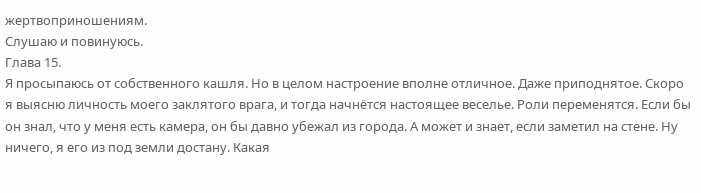жертвоприношениям.
Слушаю и повинуюсь.
Глава 15.
Я просыпаюсь от собственного кашля. Но в целом настроение вполне отличное. Даже приподнятое. Скоро я выясню личность моего заклятого врага, и тогда начнётся настоящее веселье. Роли переменятся. Если бы он знал, что у меня есть камера, он бы давно убежал из города. А может и знает, если заметил на стене. Ну ничего, я его из под земли достану. Какая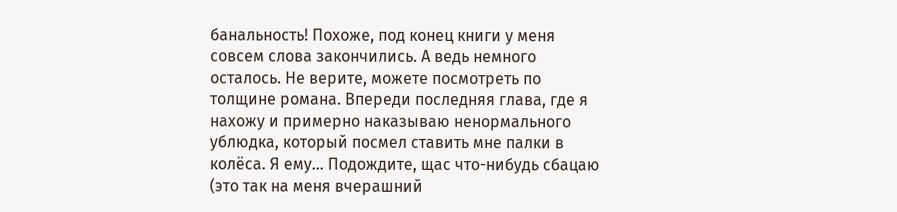банальность! Похоже, под конец книги у меня совсем слова закончились. А ведь немного осталось. Не верите, можете посмотреть по толщине романа. Впереди последняя глава, где я нахожу и примерно наказываю ненормального ублюдка, который посмел ставить мне палки в колёса. Я ему… Подождите, щас что-нибудь сбацаю (это так на меня вчерашний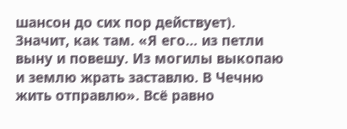шансон до сих пор действует). Значит, как там. «Я его… из петли выну и повешу. Из могилы выкопаю и землю жрать заставлю. В Чечню жить отправлю». Всё равно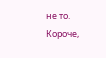не то. Короче,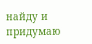найду и придумаю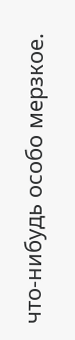что-нибудь особо мерзкое.